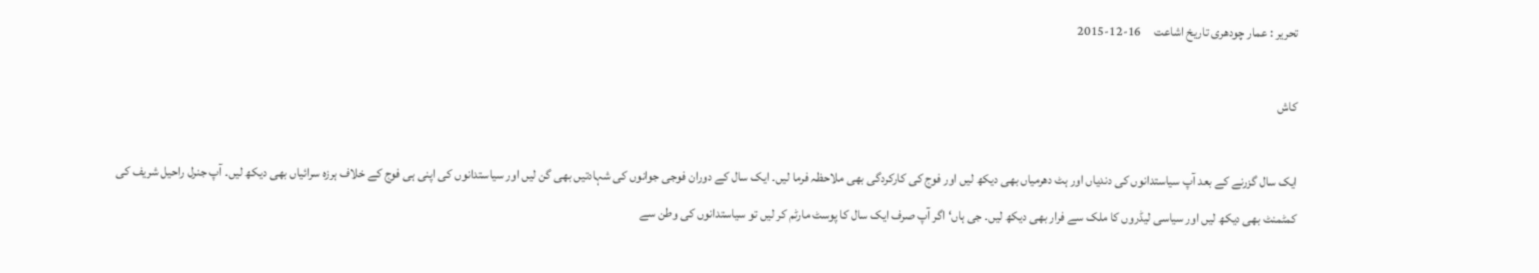تحریر : عمار چودھری تاریخ اشاعت     16-12-2015

کاش

ایک سال گزرنے کے بعد آپ سیاستدانوں کی دندیاں اور ہٹ دھرمیاں بھی دیکھ لیں اور فوج کی کارکردگی بھی ملاحظہ فرما لیں۔ ایک سال کے دوران فوجی جوانوں کی شہادتیں بھی گن لیں اور سیاستدانوں کی اپنی ہی فوج کے خلاف ہرزہ سرائیاں بھی دیکھ لیں۔ آپ جنرل راحیل شریف کی کمٹمنٹ بھی دیکھ لیں اور سیاسی لیڈروں کا ملک سے فرار بھی دیکھ لیں۔ جی ہاں‘ اگر آپ صرف ایک سال کا پوسٹ مارٹم کر لیں تو سیاستدانوں کی وطن سے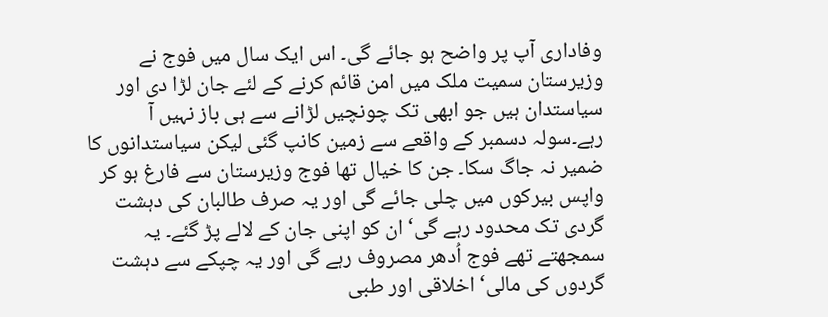وفاداری آپ پر واضح ہو جائے گی۔ اس ایک سال میں فوج نے وزیرستان سمیت ملک میں امن قائم کرنے کے لئے جان لڑا دی اور سیاستدان ہیں جو ابھی تک چونچیں لڑانے سے ہی باز نہیں آ رہے۔سولہ دسمبر کے واقعے سے زمین کانپ گئی لیکن سیاستدانوں کا ضمیر نہ جاگ سکا۔ جن کا خیال تھا فوج وزیرستان سے فارغ ہو کر واپس بیرکوں میں چلی جائے گی اور یہ صرف طالبان کی دہشت گردی تک محدود رہے گی‘ ان کو اپنی جان کے لالے پڑ گئے۔ یہ سمجھتے تھے فوج اُدھر مصروف رہے گی اور یہ چپکے سے دہشت گردوں کی مالی‘ اخلاقی اور طبی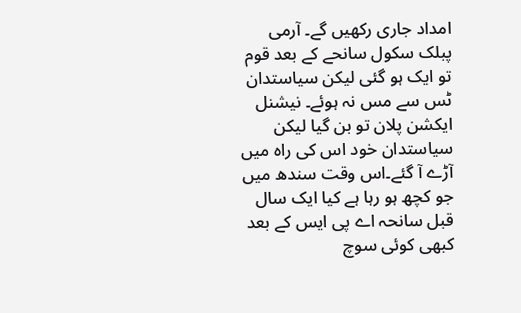امداد جاری رکھیں گے۔ آرمی پبلک سکول سانحے کے بعد قوم تو ایک ہو گئی لیکن سیاستدان ٹس سے مس نہ ہوئے۔ نیشنل ایکشن پلان تو بن گیا لیکن سیاستدان خود اس کی راہ میں آڑے آ گئے۔اس وقت سندھ میں جو کچھ ہو رہا ہے کیا ایک سال قبل سانحہ اے پی ایس کے بعد کبھی کوئی سوچ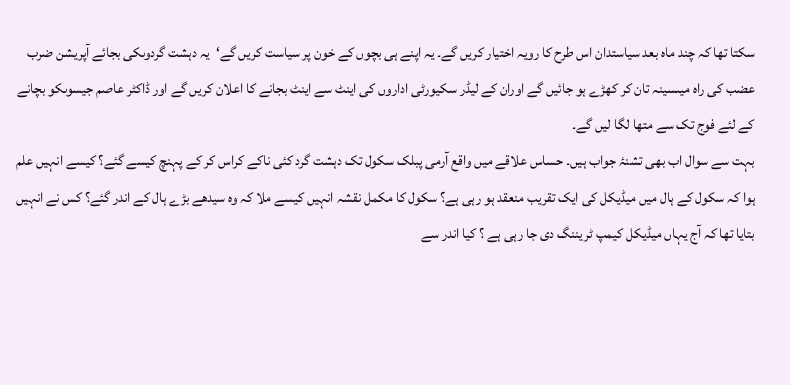سکتا تھا کہ چند ماہ بعد سیاستدان اس طرح کا رویہ اختیار کریں گے۔ یہ اپنے ہی بچوں کے خون پر سیاست کریں گے‘یہ دہشت گردوںکی بجائے آپریشن ضرب عضب کی راہ میںسینہ تان کر کھڑے ہو جائیں گے اوران کے لیڈر سکیورٹی اداروں کی اینٹ سے اینٹ بجانے کا اعلان کریں گے اور ڈاکٹر عاصم جیسوںکو بچانے کے لئے فوج تک سے متھا لگا لیں گے۔
بہت سے سوال اب بھی تشنۂ جواب ہیں۔ حساس علاقے میں واقع آرمی پبلک سکول تک دہشت گرد کئی ناکے کراس کر کے پہنچ کیسے گئے؟ کیسے انہیں علم ہوا کہ سکول کے ہال میں میڈیکل کی ایک تقریب منعقد ہو رہی ہے؟ سکول کا مکمل نقشہ انہیں کیسے ملا کہ وہ سیدھے بڑے ہال کے اندر گئے؟ کس نے انہیں بتایا تھا کہ آج یہاں میڈیکل کیمپ ٹریننگ دی جا رہی ہے ؟ کیا اندر سے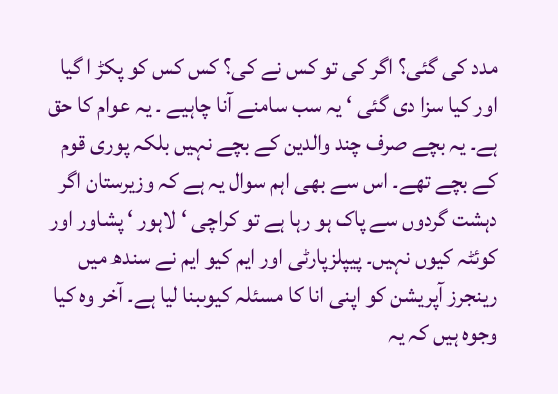مدد کی گئی؟ اگر کی تو کس نے کی؟ کس کس کو پکڑ ا گیا اور کیا سزا دی گئی ‘ یہ سب سامنے آنا چاہیے ۔ یہ عوام کا حق ہے۔ یہ بچے صرف چند والدین کے بچے نہیں بلکہ پوری قوم کے بچے تھے۔ اس سے بھی اہم سوال یہ ہے کہ وزیرستان اگر دہشت گردوں سے پاک ہو رہا ہے تو کراچی ‘ لاہور ‘ پشاور اور کوئٹہ کیوں نہیں۔ پیپلزپارٹی اور ایم کیو ایم نے سندھ میں رینجرز آپریشن کو اپنی انا کا مسئلہ کیوںبنا لیا ہے۔ آخر وہ کیا وجوہ ہیں کہ یہ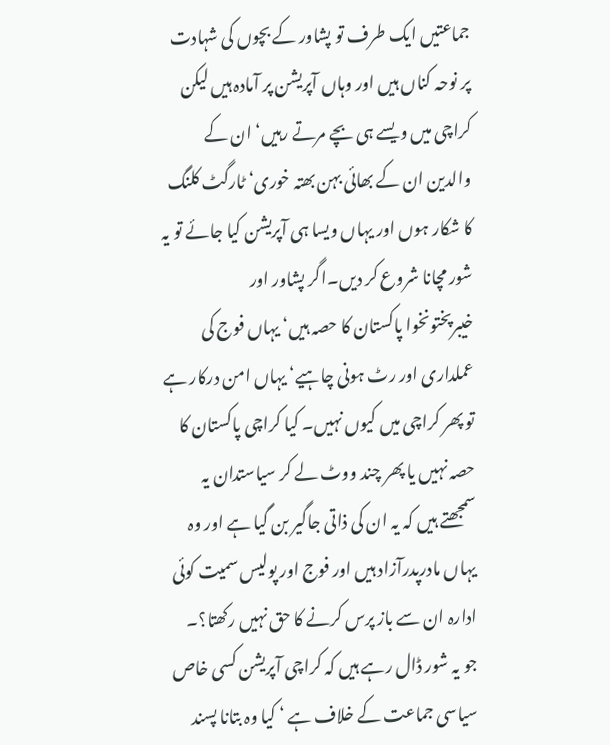جماعتیں ایک طرف تو پشاور کے بچوں کی شہادت پر نوحہ کناں ہیں اور وہاں آپریشن پر آمادہ ہیں لیکن کراچی میں ویسے ہی بچے مرتے رہیں‘ ان کے والدین ان کے بھائی بہن بھتہ خوری‘ ٹارگٹ کلنگ کا شکار ہوں اور یہاں ویسا ہی آپریشن کیا جائے تو یہ شور مچانا شروع کر دیں۔اگر پشاور اور
خیبرپختونخوا پاکستان کا حصہ ہیں‘ یہاں فوج کی عملداری اور رٹ ہونی چاہیے‘ یہاں امن درکار ہے تو پھر کراچی میں کیوں نہیں۔ کیا کراچی پاکستان کا حصہ نہیں یا پھر چند ووٹ لے کر سیاستدان یہ سمجھتے ہیں کہ یہ ان کی ذاتی جاگیر بن گیا ہے اور وہ یہاں مادرپدرآزاد ہیں اور فوج اور پولیس سمیت کوئی ادارہ ان سے باز پرس کرنے کا حق نہیں رکھتا؟۔ جو یہ شور ڈال رہے ہیں کہ کراچی آپریشن کسی خاص سیاسی جماعت کے خلاف ہے ‘ کیا وہ بتانا پسند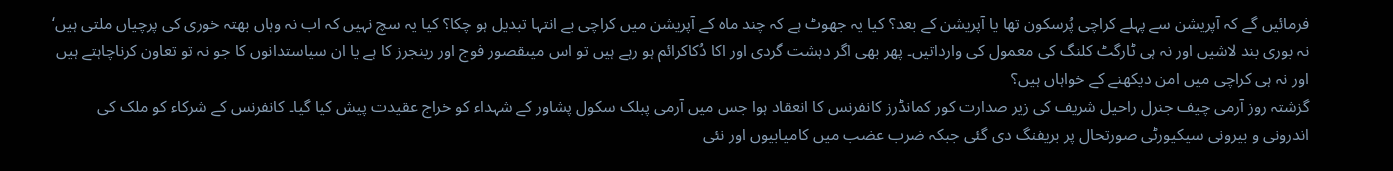فرمائیں گے کہ آپریشن سے پہلے کراچی پُرسکون تھا یا آپریشن کے بعد؟ کیا یہ جھوٹ ہے کہ چند ماہ کے آپریشن میں کراچی بے انتہا تبدیل ہو چکا؟ کیا یہ سچ نہیں کہ اب نہ وہاں بھتہ خوری کی پرچیاں ملتی ہیں‘ نہ بوری بند لاشیں اور نہ ہی ٹارگٹ کلنگ کی معمول کی وارداتیں۔ پھر بھی اگر دہشت گردی اور اکا دُکاکرائم ہو رہے ہیں تو اس میںقصور فوج اور رینجرز کا ہے یا ان سیاستدانوں کا جو نہ تو تعاون کرناچاہتے ہیں اور نہ ہی کراچی میں امن دیکھنے کے خواہاں ہیں؟
گزشتہ روز آرمی چیف جنرل راحیل شریف کی زیر صدارت کور کمانڈرز کانفرنس کا انعقاد ہوا جس میں آرمی پبلک سکول پشاور کے شہداء کو خراج عقیدت پیش کیا گیا۔ کانفرنس کے شرکاء کو ملک کی اندرونی و بیرونی سیکیورٹی صورتحال پر بریفنگ دی گئی جبکہ ضرب عضب میں کامیابیوں اور نئی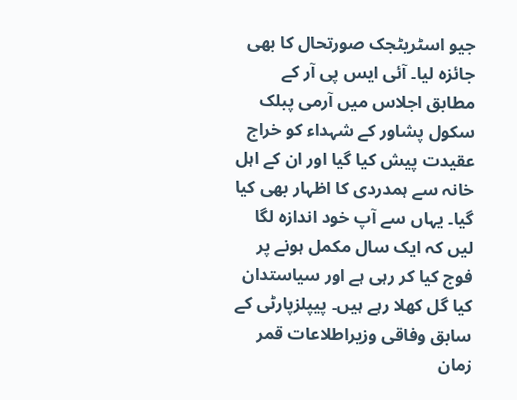جیو اسٹریٹجک صورتحال کا بھی جائزہ لیا۔ آئی ایس پی آر کے مطابق اجلاس میں آرمی پبلک سکول پشاور کے شہداء کو خراج عقیدت پیش کیا گیا اور ان کے اہل خانہ سے ہمدردی کا اظہار بھی کیا گیا۔ یہاں سے آپ خود اندازہ لگا لیں کہ ایک سال مکمل ہونے پر فوج کیا کر رہی ہے اور سیاستدان کیا گل کھلا رہے ہیں۔ پیپلزپارٹی کے سابق وفاقی وزیراطلاعات قمر زمان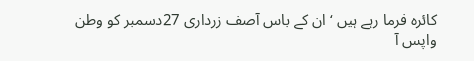کائرہ فرما رہے ہیں ‘ ان کے باس آصف زرداری 27دسمبر کو وطن واپس آ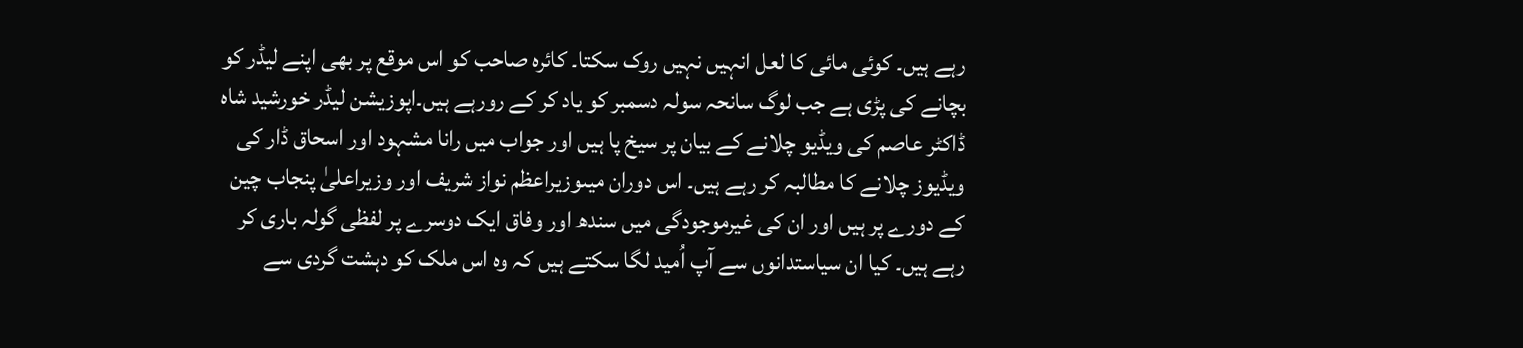رہے ہیں۔ کوئی مائی کا لعل انہیں نہیں روک سکتا۔ کائرہ صاحب کو اس موقع پر بھی اپنے لیڈر کو بچانے کی پڑی ہے جب لوگ سانحہ سولہ دسمبر کو یاد کر کے رورہے ہیں۔اپوزیشن لیڈر خورشید شاہ ڈاکٹر عاصم کی ویڈیو چلانے کے بیان پر سیخ پا ہیں اور جواب میں رانا مشہود اور اسحاق ڈار کی ویڈیوز چلانے کا مطالبہ کر رہے ہیں۔ اس دوران میںوزیراعظم نواز شریف اور وزیراعلیٰ پنجاب چین کے دورے پر ہیں اور ان کی غیرموجودگی میں سندھ اور وفاق ایک دوسرے پر لفظی گولہ باری کر رہے ہیں۔ کیا ان سیاستدانوں سے آپ اُمید لگا سکتے ہیں کہ وہ اس ملک کو دہشت گردی سے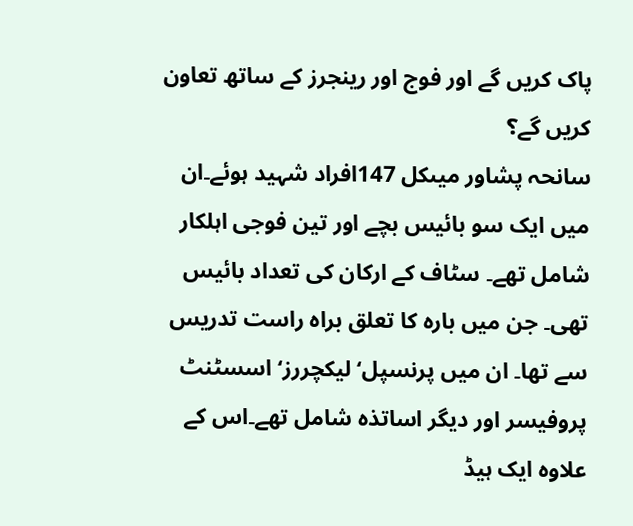پاک کریں گے اور فوج اور رینجرز کے ساتھ تعاون کریں گے؟
سانحہ پشاور میںکل 147افراد شہید ہوئے۔ان میں ایک سو بائیس بچے اور تین فوجی اہلکار شامل تھے۔ سٹاف کے ارکان کی تعداد بائیس تھی۔ جن میں بارہ کا تعلق براہ راست تدریس سے تھا۔ ان میں پرنسپل‘ لیکچررز‘ اسسٹنٹ پروفیسر اور دیگر اساتذہ شامل تھے۔اس کے علاوہ ایک ہیڈ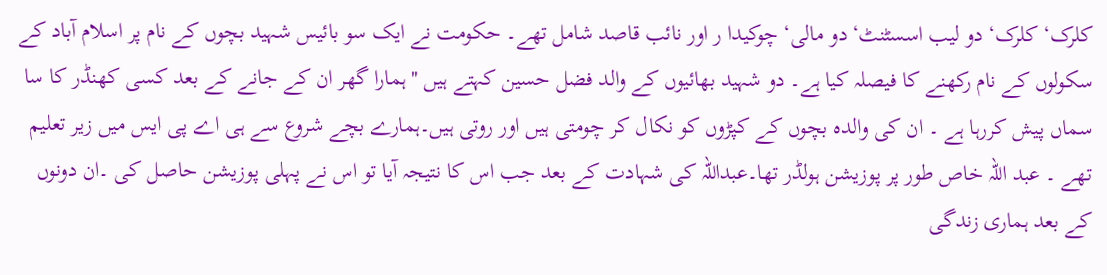کلرک‘کلرک‘ دو لیب اسسٹنٹ‘دو مالی‘ چوکیدا ر اور نائب قاصد شامل تھے۔ حکومت نے ایک سو بائیس شہید بچوں کے نام پر اسلام آباد کے سکولوں کے نام رکھنے کا فیصلہ کیا ہے۔ دو شہید بھائیوں کے والد فضل حسین کہتے ہیں ''ہمارا گھر ان کے جانے کے بعد کسی کھنڈر کا سا سماں پیش کررہا ہے ۔ ان کی والدہ بچوں کے کپڑوں کو نکال کر چومتی ہیں اور روتی ہیں۔ہمارے بچے شروع سے ہی اے پی ایس میں زیر تعلیم تھے ۔ عبد اللہ خاص طور پر پوزیشن ہولڈر تھا۔عبداللہ کی شہادت کے بعد جب اس کا نتیجہ آیا تو اس نے پہلی پوزیشن حاصل کی ۔ان دونوں کے بعد ہماری زندگی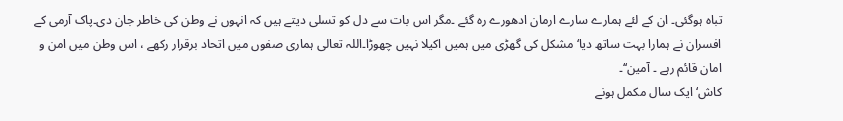تباہ ہوگئی۔ ان کے لئے ہمارے سارے ارمان ادھورے رہ گئے ۔مگر اس بات سے دل کو تسلی دیتے ہیں کہ انہوں نے وطن کی خاطر جان دی۔پاک آرمی کے افسران نے ہمارا بہت ساتھ دیا‘ مشکل کی گھڑی میں ہمیں اکیلا نہیں چھوڑا۔اللہ تعالی ہماری صفوں میں اتحاد برقرار رکھے ، اس وطن میں امن و امان قائم رہے ۔ آمین‘‘۔
کاش‘ ایک سال مکمل ہونے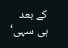کے بعد ہی سہی‘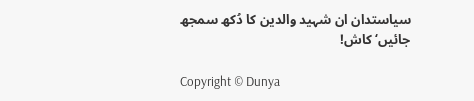سیاستدان ان شہید والدین کا دُکھ سمجھ جائیں‘ کاش!

Copyright © Dunya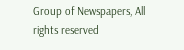Group of Newspapers, All rights reserved